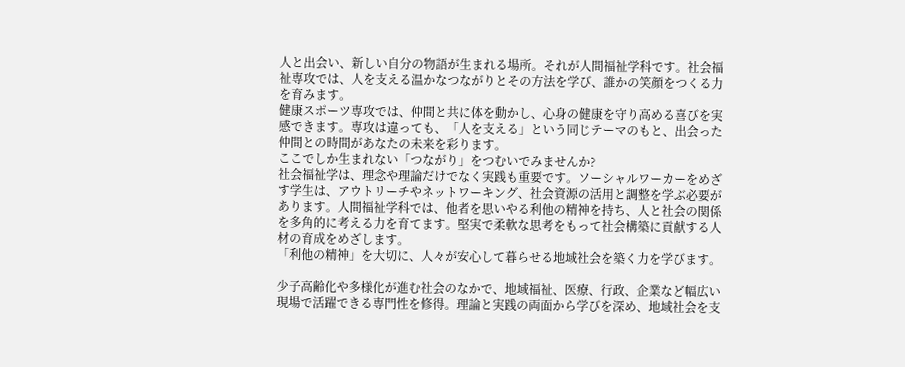人と出会い、新しい自分の物語が生まれる場所。それが人間福祉学科です。社会福祉専攻では、人を支える温かなつながりとその方法を学び、誰かの笑顔をつくる力を育みます。
健康スポーツ専攻では、仲間と共に体を動かし、心身の健康を守り高める喜びを実感できます。専攻は違っても、「人を支える」という同じテーマのもと、出会った仲間との時間があなたの未来を彩ります。
ここでしか生まれない「つながり」をつむいでみませんか?
社会福祉学は、理念や理論だけでなく実践も重要です。ソーシャルワーカーをめざす学生は、アウトリーチやネットワーキング、社会資源の活用と調整を学ぶ必要があります。人間福祉学科では、他者を思いやる利他の精神を持ち、人と社会の関係を多角的に考える力を育てます。堅実で柔軟な思考をもって社会構築に貢献する人材の育成をめざします。
「利他の精神」を大切に、人々が安心して暮らせる地域社会を築く力を学びます。

少子高齢化や多様化が進む社会のなかで、地域福祉、医療、行政、企業など幅広い現場で活躍できる専門性を修得。理論と実践の両面から学びを深め、地域社会を支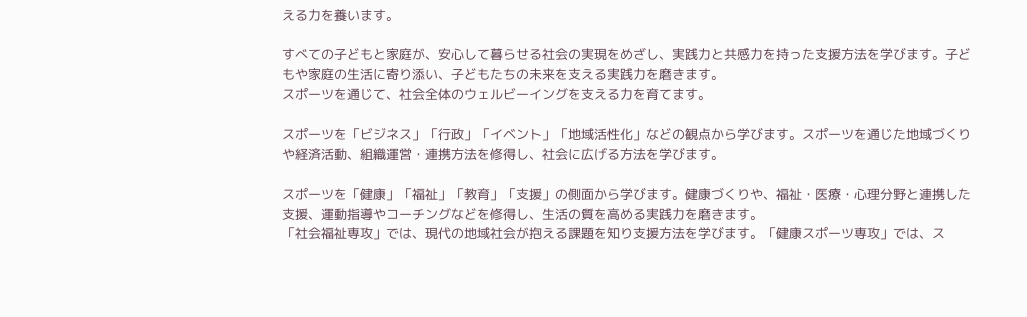える力を養います。

すべての子どもと家庭が、安心して暮らせる社会の実現をめざし、実践力と共感力を持った支援方法を学びます。子どもや家庭の生活に寄り添い、子どもたちの未来を支える実践力を磨きます。
スポーツを通じて、社会全体のウェルビーイングを支える力を育てます。

スポーツを「ビジネス」「行政」「イベント」「地域活性化」などの観点から学びます。スポーツを通じた地域づくりや経済活動、組織運営・連携方法を修得し、社会に広げる方法を学びます。

スポーツを「健康」「福祉」「教育」「支援」の側面から学びます。健康づくりや、福祉・医療・心理分野と連携した支援、運動指導やコーチングなどを修得し、生活の質を高める実践力を磨きます。
「社会福祉専攻」では、現代の地域社会が抱える課題を知り支援方法を学びます。「健康スポーツ専攻」では、ス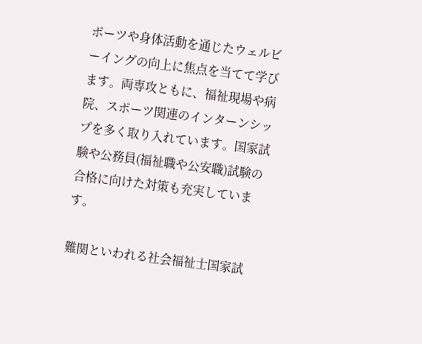ポーツや身体活動を通じたウェルビーイングの向上に焦点を当てて学びます。両専攻ともに、福祉現場や病院、スポーツ関連のインターンシップを多く取り入れています。国家試験や公務員(福祉職や公安職)試験の合格に向けた対策も充実しています。

難関といわれる社会福祉士国家試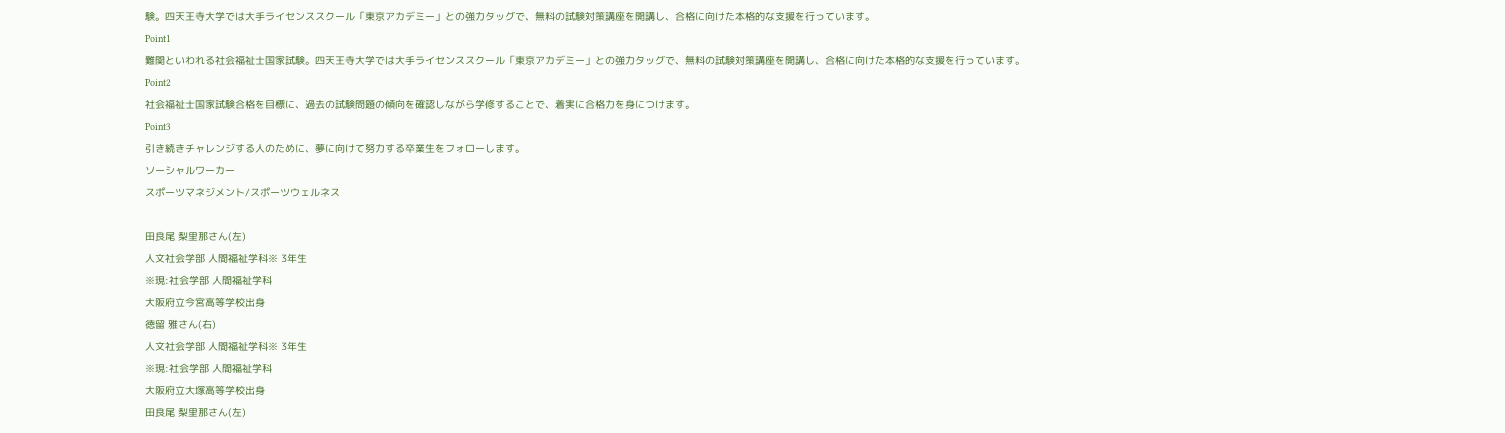験。四天王寺大学では大手ライセンススクール「東京アカデミー」との強力タッグで、無料の試験対策講座を開講し、合格に向けた本格的な支援を行っています。
Point1
難関といわれる社会福祉士国家試験。四天王寺大学では大手ライセンススクール「東京アカデミー」との強力タッグで、無料の試験対策講座を開講し、合格に向けた本格的な支援を行っています。
Point2
社会福祉士国家試験合格を目標に、過去の試験問題の傾向を確認しながら学修することで、着実に合格力を身につけます。
Point3
引き続きチャレンジする人のために、夢に向けて努力する卒業生をフォローします。
ソーシャルワーカー
スポーツマネジメント/スポーツウェルネス

田良尾 梨里那さん(左)
人文社会学部 人間福祉学科※ 3年生
※現:社会学部 人間福祉学科
大阪府立今宮高等学校出身
徳留 雅さん(右)
人文社会学部 人間福祉学科※ 3年生
※現:社会学部 人間福祉学科
大阪府立大塚高等学校出身
田良尾 梨里那さん(左)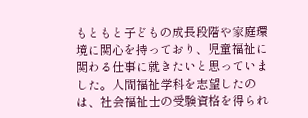もともと子どもの成長段階や家庭環境に関心を持っており、児童福祉に関わる仕事に就きたいと思っていました。人間福祉学科を志望したのは、社会福祉士の受験資格を得られ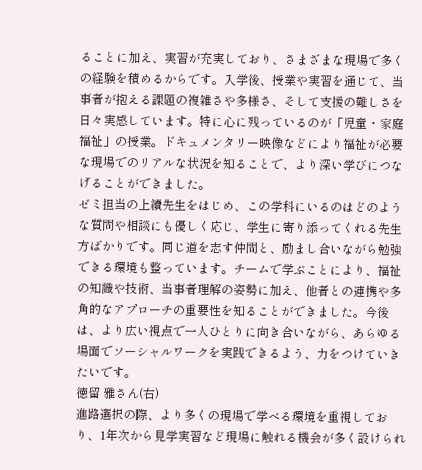ることに加え、実習が充実しており、さまざまな現場で多くの経験を積めるからです。入学後、授業や実習を通じて、当事者が抱える課題の複雑さや多様さ、そして支援の難しさを日々実感しています。特に心に残っているのが「児童・家庭福祉」の授業。ドキュメンタリー映像などにより福祉が必要な現場でのリアルな状況を知ることで、より深い学びにつなげることができました。
ゼミ担当の上續先生をはじめ、この学科にいるのはどのような質問や相談にも優しく応じ、学生に寄り添ってくれる先生方ばかりです。同じ道を志す仲間と、励まし合いながら勉強できる環境も整っています。チームで学ぶことにより、福祉の知識や技術、当事者理解の姿勢に加え、他者との連携や多角的なアプローチの重要性を知ることができました。今後は、より広い視点で一人ひとりに向き合いながら、あらゆる場面でソーシャルワークを実践できるよう、力をつけていきたいです。
徳留 雅さん(右)
進路選択の際、より多くの現場で学べる環境を重視しており、1年次から見学実習など現場に触れる機会が多く設けられ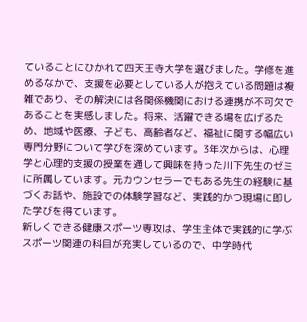ていることにひかれて四天王寺大学を選びました。学修を進めるなかで、支援を必要としている人が抱えている問題は複雑であり、その解決には各関係機関における連携が不可欠であることを実感しました。将来、活躍できる場を広げるため、地域や医療、子ども、高齢者など、福祉に関する幅広い専門分野について学びを深めています。3年次からは、心理学と心理的支援の授業を通して興味を持った川下先生のゼミに所属しています。元カウンセラーでもある先生の経験に基づくお話や、施設での体験学習など、実践的かつ現場に即した学びを得ています。
新しくできる健康スポーツ専攻は、学生主体で実践的に学ぶスポーツ関連の科目が充実しているので、中学時代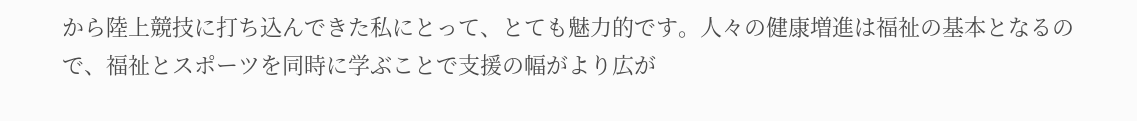から陸上競技に打ち込んできた私にとって、とても魅力的です。人々の健康増進は福祉の基本となるので、福祉とスポーツを同時に学ぶことで支援の幅がより広が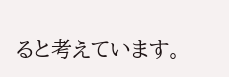ると考えています。